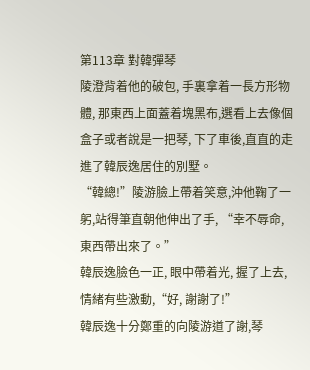第113章 對韓彈琴
陵澄背着他的破包, 手裏拿着一長方形物體, 那東西上面蓋着塊黑布,選看上去像個盒子或者說是一把琴, 下了車後,直直的走進了韓辰逸居住的別墅。
“韓總!”陵游臉上帶着笑意,沖他鞠了一躬,站得筆直朝他伸出了手, “幸不辱命,東西帶出來了。”
韓辰逸臉色一正, 眼中帶着光, 握了上去, 情緒有些激動,“好, 謝謝了!”
韓辰逸十分鄭重的向陵游道了謝,琴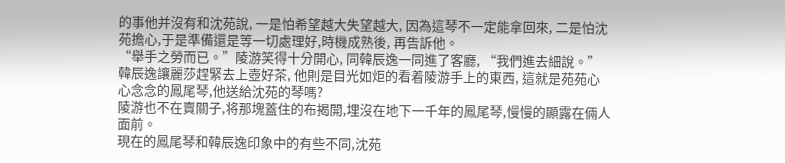的事他并沒有和沈苑說, 一是怕希望越大失望越大, 因為這琴不一定能拿回來, 二是怕沈苑擔心,于是準備還是等一切處理好,時機成熟後, 再告訴他。
“舉手之勞而已。”陵游笑得十分開心, 同韓辰逸一同進了客廳, “我們進去細說。”
韓辰逸讓麗莎趕緊去上壺好茶, 他則是目光如炬的看着陵游手上的東西, 這就是苑苑心心念念的鳳尾琴,他送給沈苑的琴嗎?
陵游也不在賣關子,将那塊蓋住的布揭開,埋沒在地下一千年的鳳尾琴,慢慢的顯露在倆人面前。
現在的鳳尾琴和韓辰逸印象中的有些不同,沈苑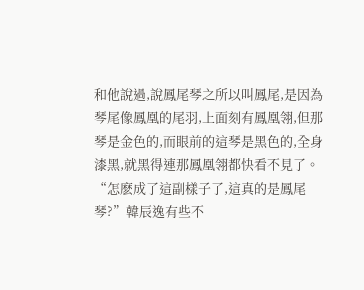和他說過,說鳳尾琴之所以叫鳳尾,是因為琴尾像鳳凰的尾羽,上面刻有鳳凰翎,但那琴是金色的,而眼前的這琴是黑色的,全身漆黑,就黑得連那鳳凰翎都快看不見了。
“怎麽成了這副樣子了,這真的是鳳尾琴?”韓辰逸有些不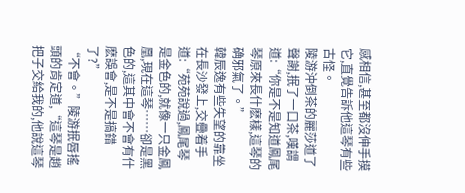感相信,甚至都沒伸手摸它,直覺告訴他這琴有些古怪。
陵游沖倒茶的麗莎道了聲謝,抿了一口茶,嘆謂道:“你是不是知道鳳尾琴原來長什麽樣,這琴的确邪氣了。”
韓辰逸有些失望的靠坐在長沙發上,交疊着手道:“苑苑說過,鳳尾琴是金色的,就像一只金鳳凰,現在這琴……卻是黑色的,這其中會不會有什麽誤會,是不是搞錯了?”
“不會。”陵游抿唇搖頭的肯定道,“這琴是趙把子交給我的,他說這琴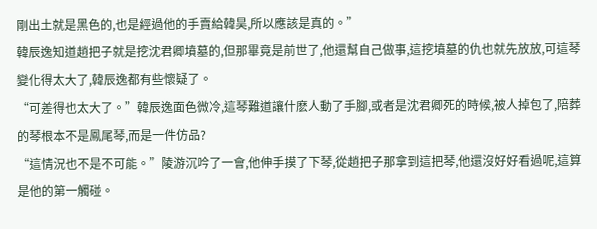剛出土就是黑色的,也是經過他的手賣給韓昊,所以應該是真的。”
韓辰逸知道趙把子就是挖沈君卿墳墓的,但那畢竟是前世了,他還幫自己做事,這挖墳墓的仇也就先放放,可這琴變化得太大了,韓辰逸都有些懷疑了。
“可差得也太大了。”韓辰逸面色微冷,這琴難道讓什麽人動了手腳,或者是沈君卿死的時候,被人掉包了,陪葬的琴根本不是鳳尾琴,而是一件仿品?
“這情況也不是不可能。”陵游沉吟了一會,他伸手摸了下琴,從趙把子那拿到這把琴,他還沒好好看過呢,這算是他的第一觸碰。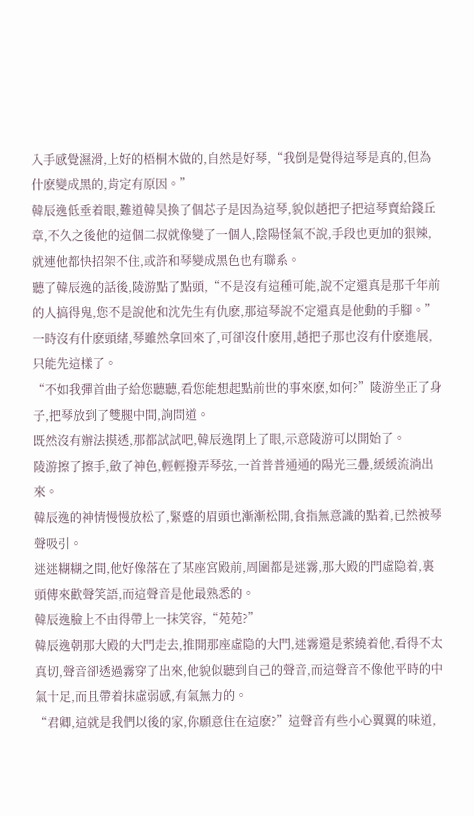入手感覺濕滑,上好的梧桐木做的,自然是好琴,“我倒是覺得這琴是真的,但為什麽變成黑的,肯定有原因。”
韓辰逸低垂着眼,難道韓昊換了個芯子是因為這琴,貌似趙把子把這琴賣給錢丘章,不久之後他的這個二叔就像變了一個人,陰陽怪氣不說,手段也更加的狠辣,就連他都快招架不住,或許和琴變成黑色也有聯系。
聽了韓辰逸的話後,陵游點了點頭,“不是沒有這種可能,說不定還真是那千年前的人搞得鬼,您不是說他和沈先生有仇麽,那這琴說不定還真是他動的手腳。”
一時沒有什麽頭緒,琴雖然拿回來了,可卻沒什麽用,趙把子那也沒有什麽進展,只能先這樣了。
“不如我彈首曲子給您聽聽,看您能想起點前世的事來麽,如何?”陵游坐正了身子,把琴放到了雙腿中間,詢問道。
既然沒有辦法摸透,那都試試吧,韓辰逸閉上了眼,示意陵游可以開始了。
陵游擦了擦手,斂了神色,輕輕撥弄琴弦,一首普普通通的陽光三疊,緩緩流淌出來。
韓辰逸的神情慢慢放松了,緊蹙的眉頭也漸漸松開,食指無意識的點着,已然被琴聲吸引。
迷迷糊糊之間,他好像落在了某座宮殿前,周圍都是迷霧,那大殿的門虛隐着,裏頭傳來歡聲笑語,而這聲音是他最熟悉的。
韓辰逸臉上不由得帶上一抹笑容,“苑苑?”
韓辰逸朝那大殿的大門走去,推開那座虛隐的大門,迷霧還是萦繞着他,看得不太真切,聲音卻透過霧穿了出來,他貌似聽到自己的聲音,而這聲音不像他平時的中氣十足,而且帶着抹虛弱感,有氣無力的。
“君卿,這就是我們以後的家,你願意住在這麽?”這聲音有些小心翼翼的味道,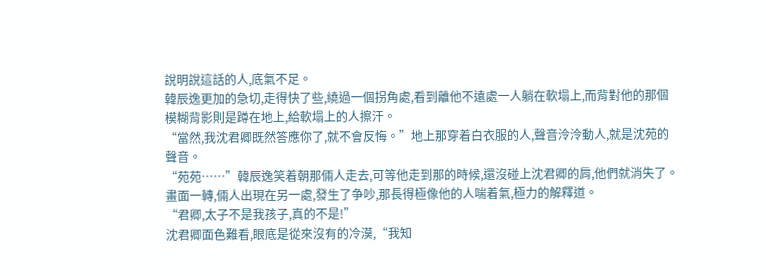說明說這話的人,底氣不足。
韓辰逸更加的急切,走得快了些,繞過一個拐角處,看到離他不遠處一人躺在軟塌上,而背對他的那個模糊背影則是蹲在地上,給軟塌上的人擦汗。
“當然,我沈君卿既然答應你了,就不會反悔。”地上那穿着白衣服的人,聲音泠泠動人,就是沈苑的聲音。
“苑苑……”韓辰逸笑着朝那倆人走去,可等他走到那的時候,還沒碰上沈君卿的肩,他們就消失了。
畫面一轉,倆人出現在另一處,發生了争吵,那長得極像他的人喘着氣,極力的解釋道。
“君卿,太子不是我孩子,真的不是!”
沈君卿面色難看,眼底是從來沒有的冷漠,“我知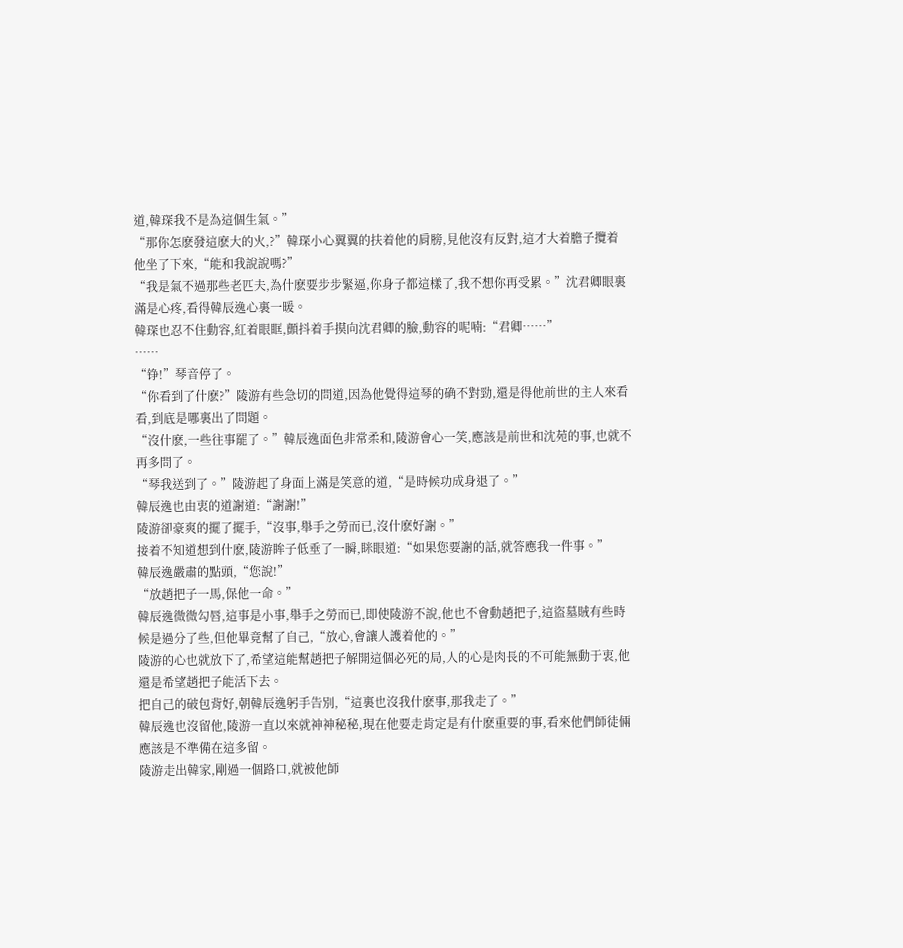道,韓琛我不是為這個生氣。”
“那你怎麽發這麽大的火,?”韓琛小心翼翼的扶着他的肩膀,見他沒有反對,這才大着膽子攬着他坐了下來,“能和我說說嗎?”
“我是氣不過那些老匹夫,為什麽要步步緊逼,你身子都這樣了,我不想你再受累。”沈君卿眼裏滿是心疼,看得韓辰逸心裏一暖。
韓琛也忍不住動容,紅着眼眶,顫抖着手摸向沈君卿的臉,動容的呢喃:“君卿……”
……
“铮!”琴音停了。
“你看到了什麽?”陵游有些急切的問道,因為他覺得這琴的确不對勁,還是得他前世的主人來看看,到底是哪裏出了問題。
“沒什麽,一些往事罷了。”韓辰逸面色非常柔和,陵游會心一笑,應該是前世和沈苑的事,也就不再多問了。
“琴我送到了。”陵游起了身面上滿是笑意的道,“是時候功成身退了。”
韓辰逸也由衷的道謝道:“謝謝!”
陵游卻豪爽的擺了擺手,“沒事,舉手之勞而已,沒什麽好謝。”
接着不知道想到什麽,陵游眸子低垂了一瞬,眯眼道:“如果您要謝的話,就答應我一件事。”
韓辰逸嚴肅的點頭,“您說!”
“放趙把子一馬,保他一命。”
韓辰逸微微勾唇,這事是小事,舉手之勞而已,即使陵游不說,他也不會動趙把子,這盜墓賊有些時候是過分了些,但他畢竟幫了自己,“放心,會讓人護着他的。”
陵游的心也就放下了,希望這能幫趙把子解開這個必死的局,人的心是肉長的不可能無動于衷,他還是希望趙把子能活下去。
把自己的破包背好,朝韓辰逸躬手告別,“這裏也沒我什麽事,那我走了。”
韓辰逸也沒留他,陵游一直以來就神神秘秘,現在他要走肯定是有什麽重要的事,看來他們師徒倆應該是不準備在這多留。
陵游走出韓家,剛過一個路口,就被他師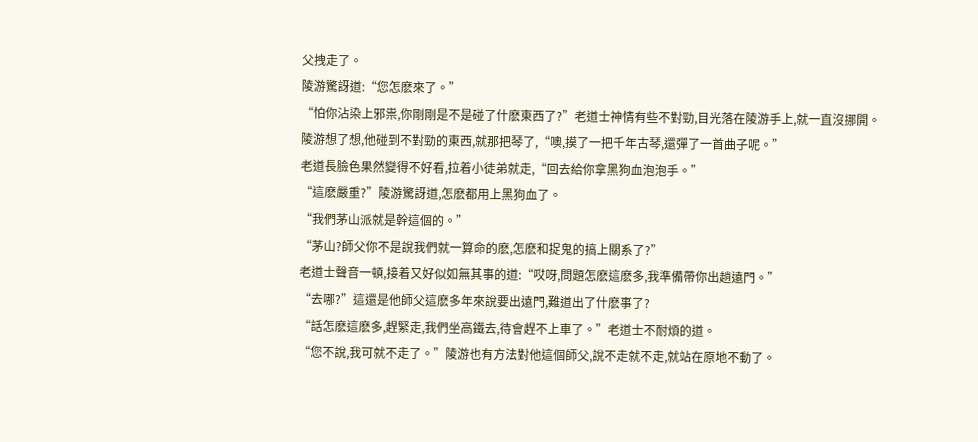父拽走了。
陵游驚訝道:“您怎麽來了。”
“怕你沾染上邪祟,你剛剛是不是碰了什麽東西了?”老道士神情有些不對勁,目光落在陵游手上,就一直沒挪開。
陵游想了想,他碰到不對勁的東西,就那把琴了,“噢,摸了一把千年古琴,還彈了一首曲子呢。”
老道長臉色果然變得不好看,拉着小徒弟就走,“回去給你拿黑狗血泡泡手。”
“這麽嚴重?”陵游驚訝道,怎麽都用上黑狗血了。
“我們茅山派就是幹這個的。”
“茅山?師父你不是說我們就一算命的麽,怎麽和捉鬼的搞上關系了?”
老道士聲音一頓,接着又好似如無其事的道:“哎呀,問題怎麽這麽多,我準備帶你出趟遠門。”
“去哪?”這還是他師父這麽多年來說要出遠門,難道出了什麽事了?
“話怎麽這麽多,趕緊走,我們坐高鐵去,待會趕不上車了。”老道士不耐煩的道。
“您不說,我可就不走了。”陵游也有方法對他這個師父,說不走就不走,就站在原地不動了。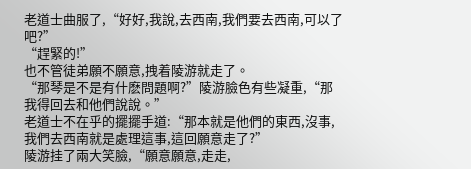老道士曲服了,“好好,我說,去西南,我們要去西南,可以了吧?”
“趕緊的!”
也不管徒弟願不願意,拽着陵游就走了。
“那琴是不是有什麽問題啊?”陵游臉色有些凝重,“那我得回去和他們說說。”
老道士不在乎的擺擺手道:“那本就是他們的東西,沒事,我們去西南就是處理這事,這回願意走了?”
陵游挂了兩大笑臉,“願意願意,走走,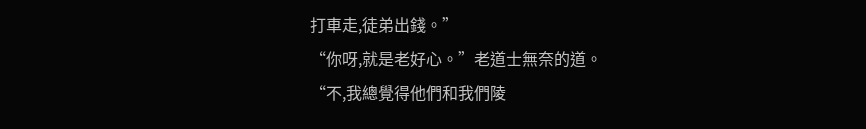打車走,徒弟出錢。”
“你呀,就是老好心。”老道士無奈的道。
“不,我總覺得他們和我們陵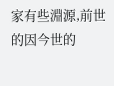家有些淵源,前世的因今世的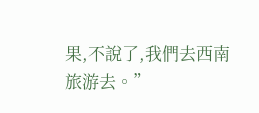果,不說了,我們去西南旅游去。”